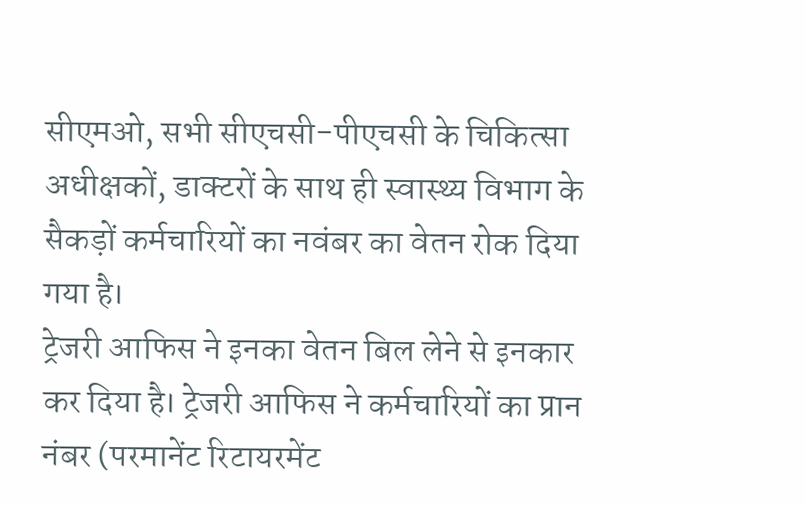सीएमओ, सभी सीएचसी-पीएचसी के चिकित्सा अधीक्षकों, डाक्टरों के साथ ही स्वास्थ्य विभाग के सैकड़ों कर्मचारियों का नवंबर का वेतन रोक दिया गया है।
ट्रेजरी आफिस ने इनका वेतन बिल लेने से इनकार कर दिया है। ट्रेजरी आफिस ने कर्मचारियों का प्रान नंबर (परमानेंट रिटायरमेंट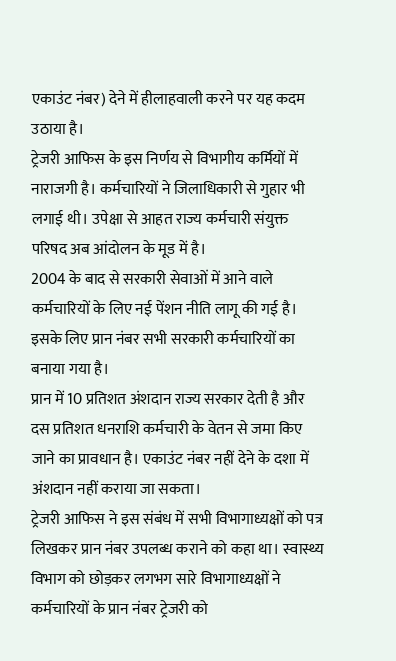एकाउंट नंबर) देने में हीलाहवाली करने पर यह कदम उठाया है।
ट्रेजरी आफिस के इस निर्णय से विभागीय कर्मियों में नाराजगी है। कर्मचारियों ने जिलाधिकारी से गुहार भी लगाई थी। उपेक्षा से आहत राज्य कर्मचारी संयुक्त परिषद अब आंदोलन के मूड में है।
2004 के बाद से सरकारी सेवाओं में आने वाले कर्मचारियों के लिए नई पेंशन नीति लागू की गई है। इसके लिए प्रान नंबर सभी सरकारी कर्मचारियों का बनाया गया है।
प्रान में 10 प्रतिशत अंशदान राज्य सरकार देती है और दस प्रतिशत धनराशि कर्मचारी के वेतन से जमा किए जाने का प्रावधान है। एकाउंट नंबर नहीं देने के दशा में अंशदान नहीं कराया जा सकता।
ट्रेजरी आफिस ने इस संबंध में सभी विभागाध्यक्षों को पत्र लिखकर प्रान नंबर उपलब्ध कराने को कहा था। स्वास्थ्य विभाग को छोड़कर लगभग सारे विभागाध्यक्षों ने कर्मचारियों के प्रान नंबर ट्रेजरी को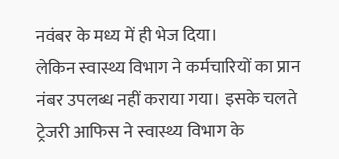नवंबर के मध्य में ही भेज दिया।
लेकिन स्वास्थ्य विभाग ने कर्मचारियों का प्रान नंबर उपलब्ध नहीं कराया गया। इसके चलते ट्रेजरी आफिस ने स्वास्थ्य विभाग के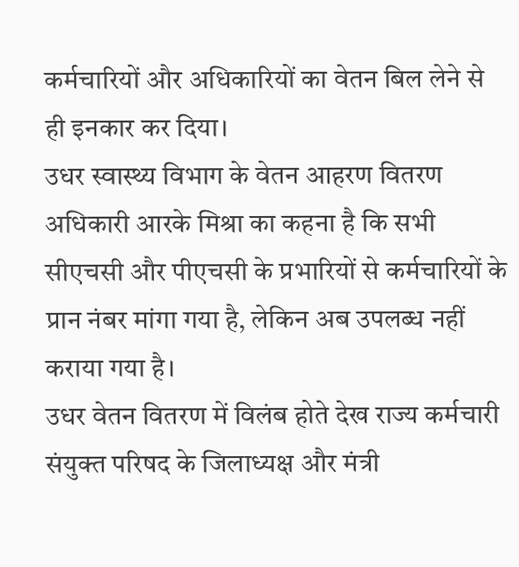कर्मचारियों और अधिकारियों का वेतन बिल लेने से ही इनकार कर दिया।
उधर स्वास्थ्य विभाग के वेतन आहरण वितरण अधिकारी आरके मिश्रा का कहना है कि सभी सीएचसी और पीएचसी के प्रभारियों से कर्मचारियों के प्रान नंबर मांगा गया है, लेकिन अब उपलब्ध नहीं कराया गया है।
उधर वेतन वितरण में विलंब होते देख राज्य कर्मचारी संयुक्त परिषद के जिलाध्यक्ष और मंत्री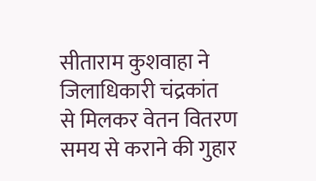सीताराम कुशवाहा ने जिलाधिकारी चंद्रकांत से मिलकर वेतन वितरण समय से कराने की गुहार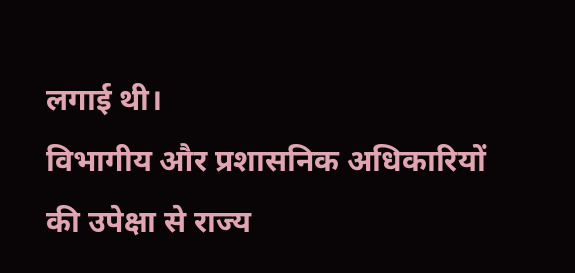लगाई थी।
विभागीय और प्रशासनिक अधिकारियों की उपेक्षा से राज्य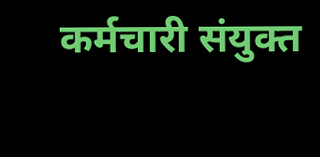कर्मचारी संयुक्त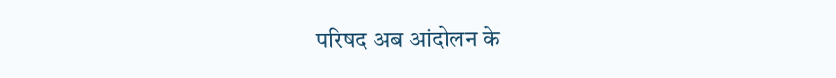परिषद अब आंदोलन के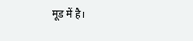मूड में है।